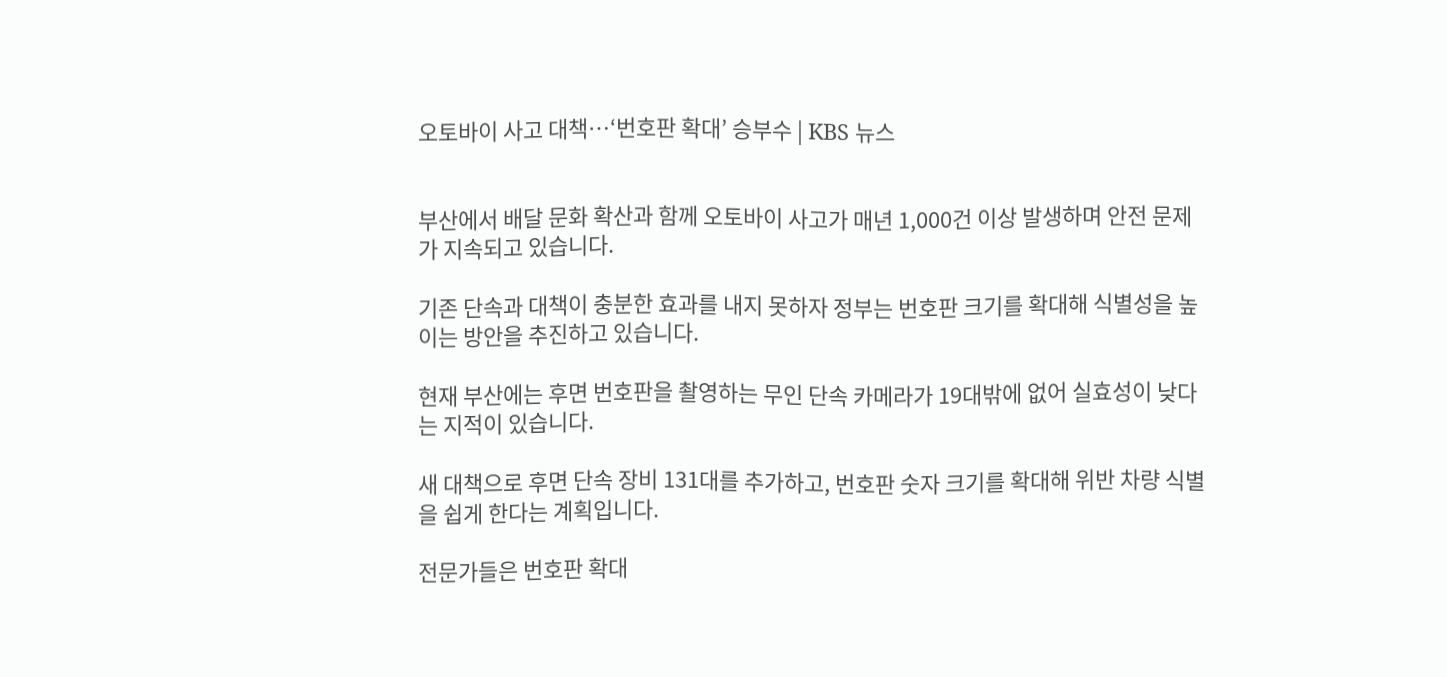오토바이 사고 대책…‘번호판 확대’ 승부수 | KBS 뉴스


부산에서 배달 문화 확산과 함께 오토바이 사고가 매년 1,000건 이상 발생하며 안전 문제가 지속되고 있습니다.

기존 단속과 대책이 충분한 효과를 내지 못하자 정부는 번호판 크기를 확대해 식별성을 높이는 방안을 추진하고 있습니다.

현재 부산에는 후면 번호판을 촬영하는 무인 단속 카메라가 19대밖에 없어 실효성이 낮다는 지적이 있습니다.

새 대책으로 후면 단속 장비 131대를 추가하고, 번호판 숫자 크기를 확대해 위반 차량 식별을 쉽게 한다는 계획입니다.

전문가들은 번호판 확대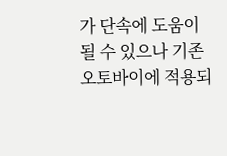가 단속에 도움이 될 수 있으나 기존 오토바이에 적용되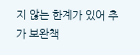지 않는 한계가 있어 추가 보완책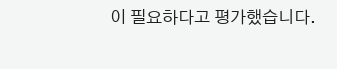이 필요하다고 평가했습니다.